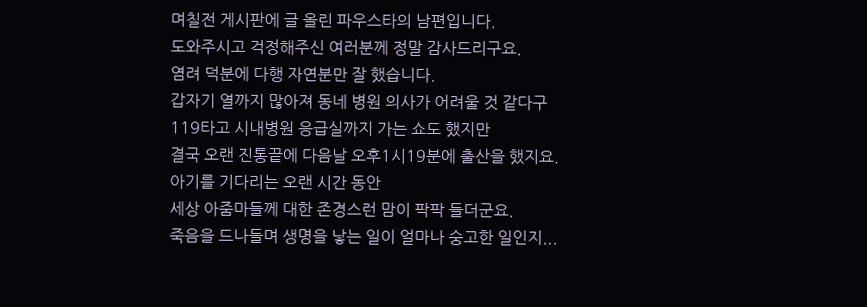며칠전 게시판에 글 올린 파우스타의 남편입니다.
도와주시고 걱정해주신 여러분께 정말 감사드리구요.
염려 덕분에 다행 자연분만 잘 했습니다.
갑자기 열까지 많아져 동네 병원 의사가 어려울 것 같다구
119타고 시내병원 응급실까지 가는 쇼도 했지만
결국 오랜 진통끝에 다음날 오후1시19분에 출산을 했지요.
아기를 기다리는 오랜 시간 동안
세상 아줌마들께 대한 존경스런 맘이 팍팍 들더군요.
죽음을 드나들며 생명을 낳는 일이 얼마나 숭고한 일인지...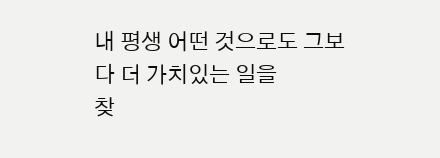내 평생 어떤 것으로도 그보다 더 가치있는 일을
찾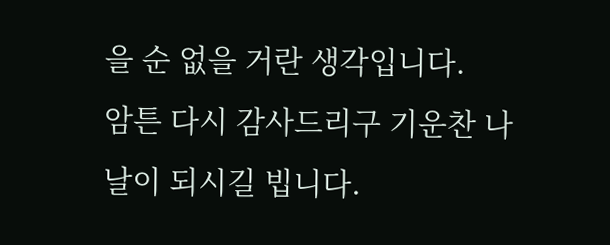을 순 없을 거란 생각입니다.
암튼 다시 감사드리구 기운찬 나날이 되시길 빕니다.